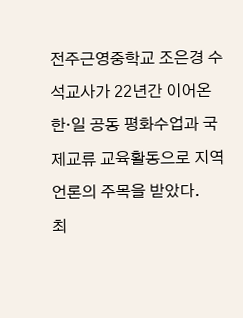전주근영중학교 조은경 수석교사가 22년간 이어온 한·일 공동 평화수업과 국제교류 교육활동으로 지역 언론의 주목을 받았다.
최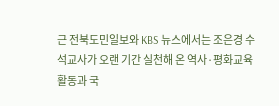근 전북도민일보와 KBS 뉴스에서는 조은경 수석교사가 오랜 기간 실천해 온 역사·평화교육 활동과 국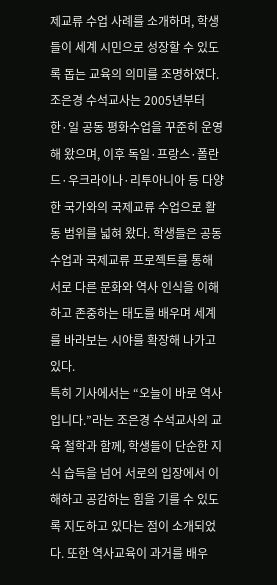제교류 수업 사례를 소개하며, 학생들이 세계 시민으로 성장할 수 있도록 돕는 교육의 의미를 조명하였다.
조은경 수석교사는 2005년부터 한·일 공동 평화수업을 꾸준히 운영해 왔으며, 이후 독일·프랑스·폴란드·우크라이나·리투아니아 등 다양한 국가와의 국제교류 수업으로 활동 범위를 넓혀 왔다. 학생들은 공동수업과 국제교류 프로젝트를 통해 서로 다른 문화와 역사 인식을 이해하고 존중하는 태도를 배우며 세계를 바라보는 시야를 확장해 나가고 있다.
특히 기사에서는 “오늘이 바로 역사입니다.”라는 조은경 수석교사의 교육 철학과 함께, 학생들이 단순한 지식 습득을 넘어 서로의 입장에서 이해하고 공감하는 힘을 기를 수 있도록 지도하고 있다는 점이 소개되었다. 또한 역사교육이 과거를 배우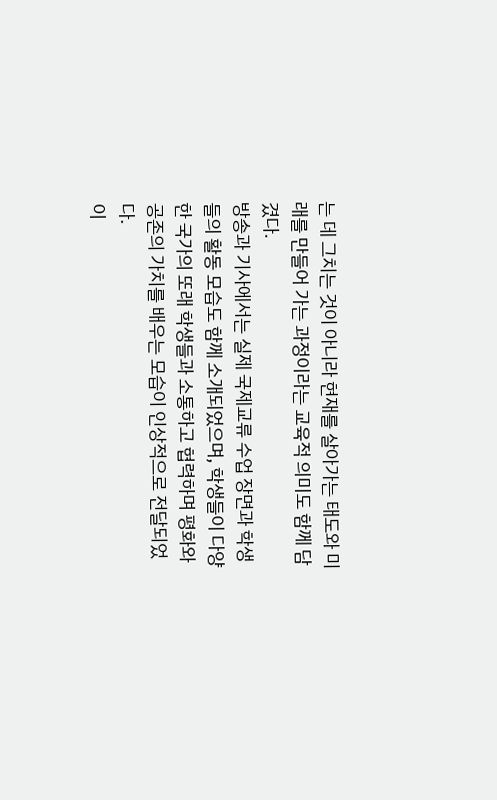는 데 그치는 것이 아니라 현재를 살아가는 태도와 미래를 만들어 가는 과정이라는 교육적 의미도 함께 담겼다.
방송과 기사에서는 실제 국제교류 수업 장면과 학생들의 활동 모습도 함께 소개되었으며, 학생들이 다양한 국가의 또래 학생들과 소통하고 협력하며 평화와 공존의 가치를 배우는 모습이 인상적으로 전달되었다.
이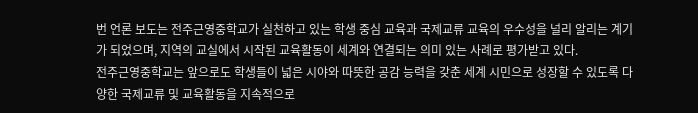번 언론 보도는 전주근영중학교가 실천하고 있는 학생 중심 교육과 국제교류 교육의 우수성을 널리 알리는 계기가 되었으며, 지역의 교실에서 시작된 교육활동이 세계와 연결되는 의미 있는 사례로 평가받고 있다.
전주근영중학교는 앞으로도 학생들이 넓은 시야와 따뜻한 공감 능력을 갖춘 세계 시민으로 성장할 수 있도록 다양한 국제교류 및 교육활동을 지속적으로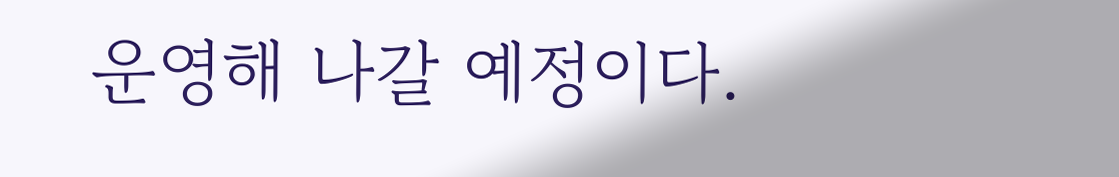운영해 나갈 예정이다.